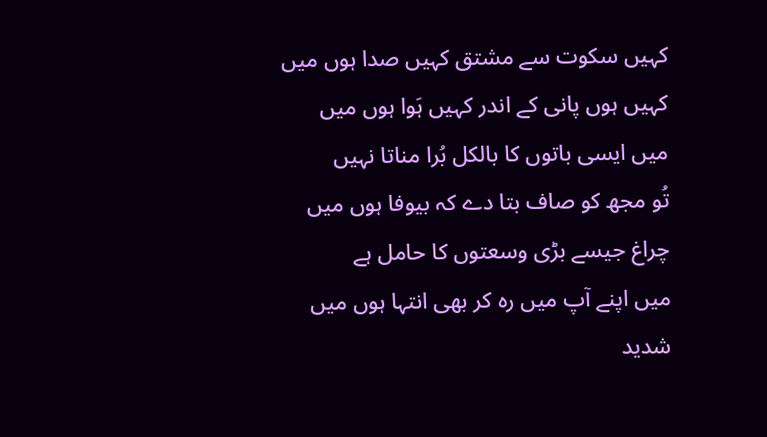کہیں سکوت سے مشتق کہیں صدا ہوں میں
کہیں ہوں پانی کے اندر کہیں ہَوا ہوں میں
میں ایسی باتوں کا بالکل بُرا مناتا نہیں
تُو مجھ کو صاف بتا دے کہ بیوفا ہوں میں
چراغ جیسے بڑی وسعتوں کا حامل ہے
میں اپنے آپ میں رہ کر بھی انتہا ہوں میں
شدید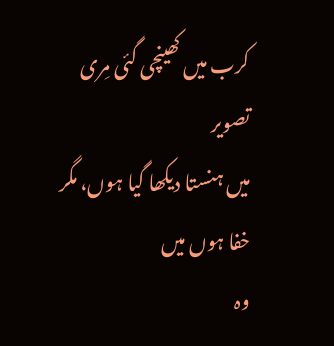کرب میں کھینچی گئی مِری تصویر
میں ہنستا دیکھا گیا ہوں، مگر خفا ہوں میں
وہ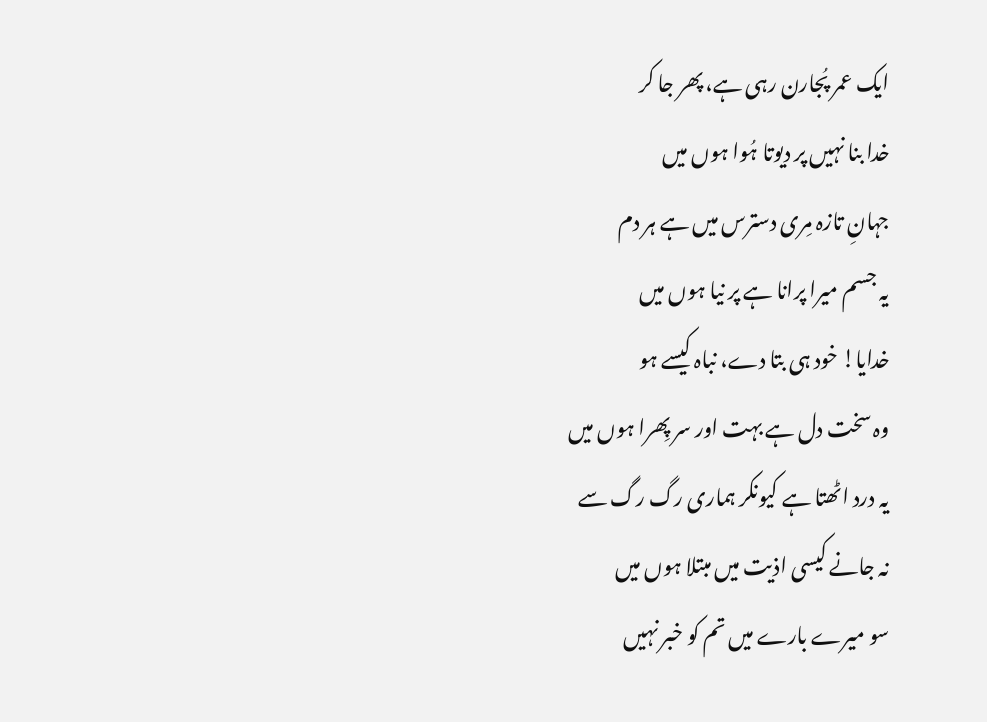ایک عمر پُجارن رہی ہے، پھر جا کر
خدا بنا نہیں پر دیوتا ہُوا ہوں میں
جہانِ تازہ مِری دسترس میں ہے ہر دم
یہ جسم میرا پرانا ہے پر نیا ہوں میں
خدایا! خود ہی بتا دے، نباہ کیسے ہو
وہ سخت دل ہے بہت اور سر پِھرا ہوں میں
یہ درد اٹھتا ہے کیونکر ہماری رگ رگ سے
نہ جانے کیسی اذیت میں مبتلا ہوں میں
سو میرے بارے میں تم کو خبر نہیں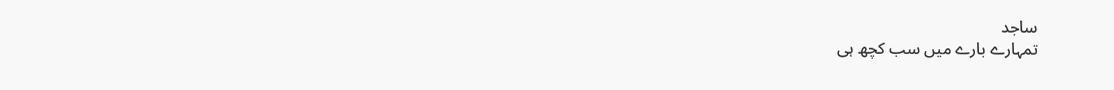ساجد
تمہارے بارے میں سب کچھ ہی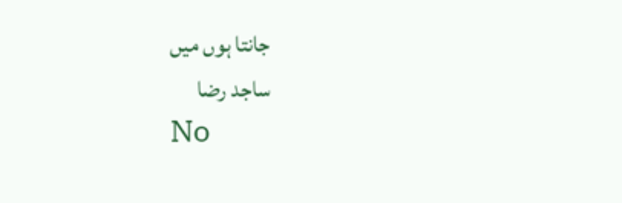جانتا ہوں میں
ساجد رضا
No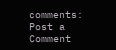comments:
Post a Comment